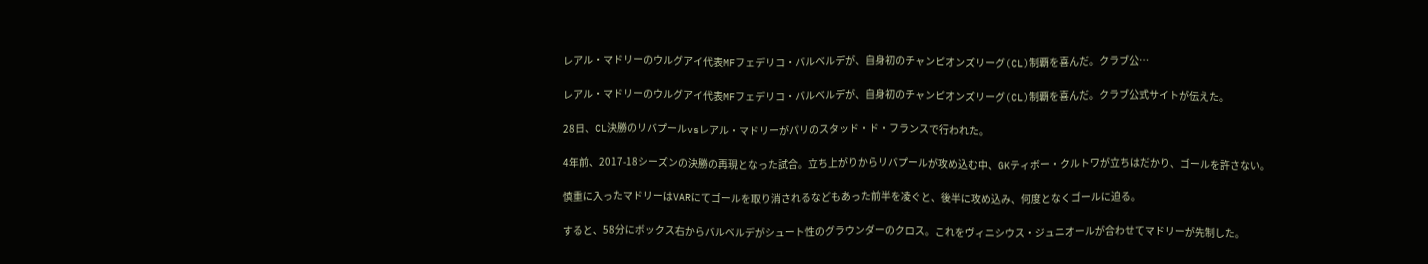レアル・マドリーのウルグアイ代表MFフェデリコ・バルベルデが、自身初のチャンピオンズリーグ(CL)制覇を喜んだ。クラブ公…

レアル・マドリーのウルグアイ代表MFフェデリコ・バルベルデが、自身初のチャンピオンズリーグ(CL)制覇を喜んだ。クラブ公式サイトが伝えた。

28日、CL決勝のリバプールvsレアル・マドリーがパリのスタッド・ド・フランスで行われた。

4年前、2017-18シーズンの決勝の再現となった試合。立ち上がりからリバプールが攻め込む中、GKティボー・クルトワが立ちはだかり、ゴールを許さない。

慎重に入ったマドリーはVARにてゴールを取り消されるなどもあった前半を凌ぐと、後半に攻め込み、何度となくゴールに迫る。

すると、58分にボックス右からバルベルデがシュート性のグラウンダーのクロス。これをヴィニシウス・ジュニオールが合わせてマドリーが先制した。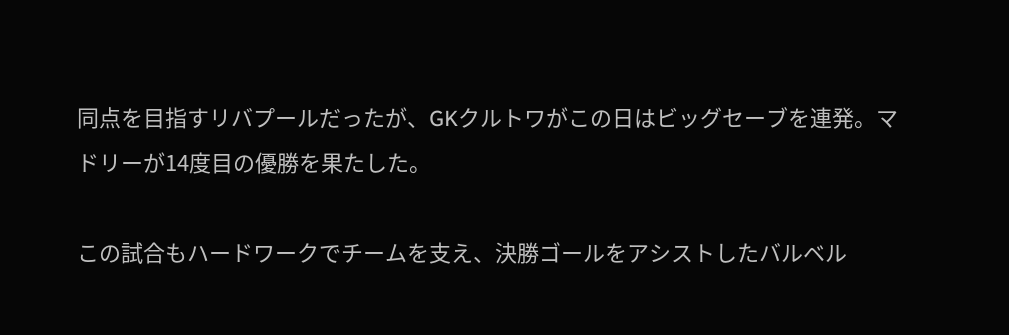同点を目指すリバプールだったが、GKクルトワがこの日はビッグセーブを連発。マドリーが14度目の優勝を果たした。

この試合もハードワークでチームを支え、決勝ゴールをアシストしたバルベル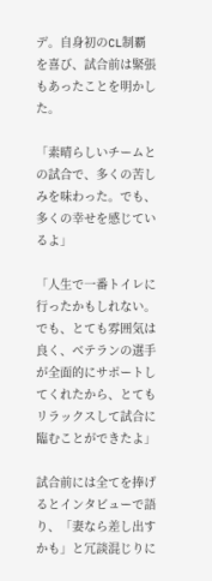デ。自身初のCL制覇を喜び、試合前は緊張もあったことを明かした。

「素晴らしいチームとの試合で、多くの苦しみを味わった。でも、多くの幸せを感じているよ」

「人生で一番トイレに行ったかもしれない。でも、とても雰囲気は良く、ベテランの選手が全面的にサポートしてくれたから、とてもリラックスして試合に臨むことができたよ」

試合前には全てを捧げるとインタビューで語り、「妻なら差し出すかも」と冗談混じりに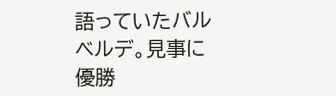語っていたバルベルデ。見事に優勝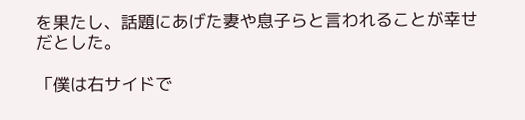を果たし、話題にあげた妻や息子らと言われることが幸せだとした。

「僕は右サイドで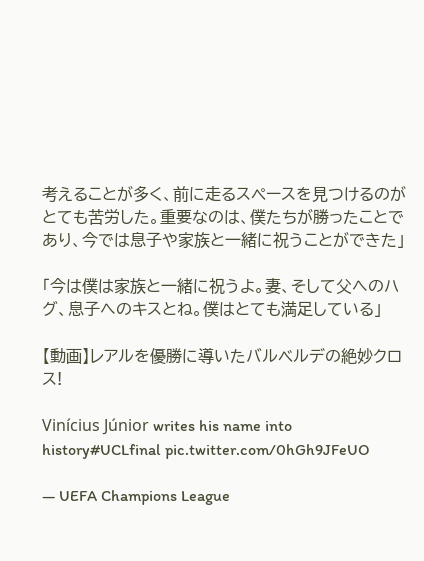考えることが多く、前に走るスペースを見つけるのがとても苦労した。重要なのは、僕たちが勝ったことであり、今では息子や家族と一緒に祝うことができた」

「今は僕は家族と一緒に祝うよ。妻、そして父へのハグ、息子へのキスとね。僕はとても満足している」

【動画】レアルを優勝に導いたバルベルデの絶妙クロス!

Vinícius Júnior writes his name into history#UCLfinal pic.twitter.com/0hGh9JFeUO

— UEFA Champions League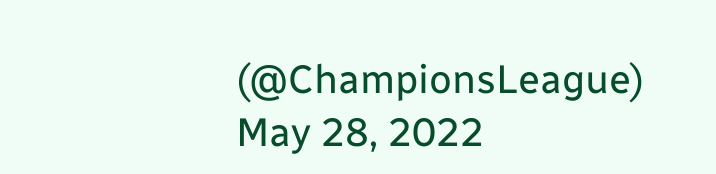(@ChampionsLeague) May 28, 2022